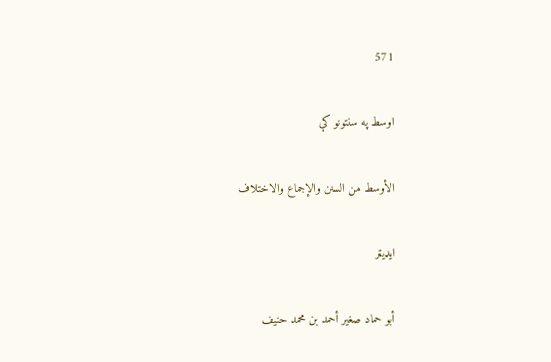571

اوسط په سنتونو کې

الأوسط من السنن والإجماع والاختلاف

ایډیټر

أبو حماد صغير أحمد بن محمد حنيف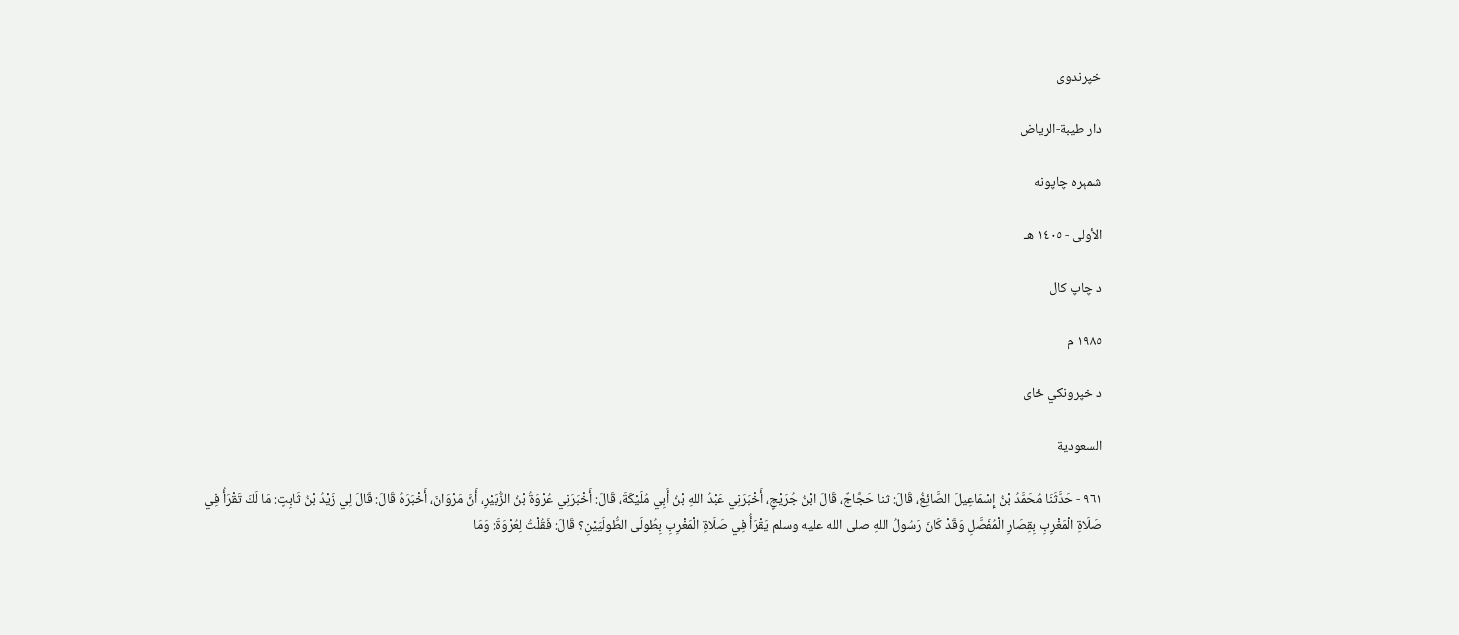خپرندوی

دار طيبة-الرياض

شمېره چاپونه

الأولى - ١٤٠٥ هـ

د چاپ کال

١٩٨٥ م

د خپرونکي ځای

السعودية

٩٦١ - حَدَّثَنَا مُحَمَّدُ بْنُ إِسْمَاعِيلَ الصَّائِغُ، قَالَ: ثنا حَجَّاجٌ، قَالَ ابْنُ جُرَيْجٍ، أَخْبَرَنِي عَبْدُ اللهِ بْنُ أَبِي مُلَيْكَةَ، قَالَ: أَخْبَرَنِي عُرْوَةُ بْنُ الزُّبَيْرِ، أَنَّ مَرْوَانَ، أَخْبَرَهُ قَالَ: قَالَ لِي زَيْدُ بْنُ ثَابِتٍ: مَا لَكَ تَقْرَأُ فِي صَلَاةِ الْمَغْرِبِ بِقِصَارِ الْمُفَصَّلِ وَقَدْ كَانَ رَسُولُ اللهِ صلى الله عليه وسلم يَقْرَأُ فِي صَلَاةِ الْمَغْرِبِ بِطُولَى الطُّولَيَيْنِ؟ قَالَ: فَقُلْتُ لِعُرْوَةَ: وَمَا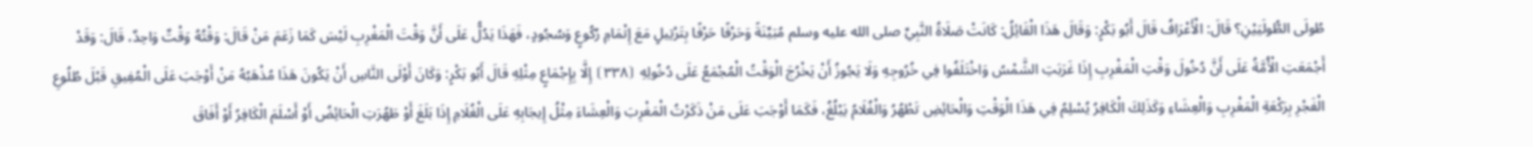طُولَى الطُّولَيَيْنِ؟ قَالَ: الْأَعْرَافُ قَالَ أَبُو بَكْرٍ: وَقَالَ هَذَا الْقَائِلُ: كَانَتْ صَلَاةُ النَّبِيِّ صلى الله عليه وسلم مُبَيِّنَةً وَحَرْفًا حَرْفًا بِتَرْتِيلٍ مَعَ إِتْمَامِ رُكُوعٍ وَسُجُودٍ، فَهَذَا يَدُلُّ عَلَى أَنَّ وَقْتَ الْمَغْرِبِ لَيْسَ كَمَا زَعَمَ مَنْ قَالَ: وَقْتُهُ وَقْتٌ وَاحِدٌ، قَالَ: وَقَدْ أَجْمَعَتِ الْأُمَّةُ عَلَى أَنَّ دُخُولَ وَقْتِ الْمَغْرِبِ إِذَا غَرَبَتِ الشَّمْسُ وَاخْتَلَفُوا فِي خُرُوجِهِ وَلَا يَجُوزُ أَنْ يَخْرُجَ الْوَقْتُ الْمُجْمَعُ عَلَى دُخُولِهِ ⦗٣٣٨⦘ إِلَّا بِإِجْمَاعٍ مِثْلِهِ قَالَ أَبُو بَكْرٍ: وَكَانَ أَوْلَى النَّاسِ أَنْ يَكُونَ هَذَا مُذْهَبُهُ مَنْ أَوْجَبَ عَلَى الْمُفِيقِ قَبْلَ طُلُوعِ الْفَجْرِ بِرَكْعَةِ الْمَغْرِبِ وَالْعِشَاءِ وَكَذَلِكَ الْكَافِرُ يُسْلِمُ فِي هَذَا الْوَقْتِ وَالْحَائِضِ تَطْهُرُ وَالْغُلَامُ يَبْلُغُ، فَكَمَا أَوْجَبَ عَلَى مَنْ ذَكَرْتُ الْمَغْرِبَ وَالْعِشَاءَ مِثْلُ إِيجَابِهِ عَلَى الْغُلَامِ إِذَا بَلَغَ أَوْ طَهُرَتِ الْحَائِضُ أَوْ أَسْلَمَ الْكَافِرُ أَوْ أَفَاقَ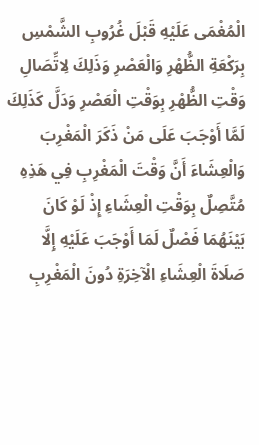الْمُغْمَى عَلَيْهِ قَبْلَ غُرُوبِ الشَّمْسِ بِرَكْعَةِ الظُّهْرِ وَالْعَصْرِ وَذَلِكَ لِاتِّصَالِ وَقْتِ الظُّهْرِ بِوَقْتِ الْعَصْرِ وَدَلَّ كَذَلِكَ لَمَّا أَوْجَبَ عَلَى مَنْ ذَكَرَ الْمَغْرِبَ وَالْعِشَاءَ أَنَّ وَقْتَ الْمَغْرِبِ فِي هَذِهِ مُتَّصِلٌ بِوَقْتِ الْعِشَاءِ إِذْ لَوْ كَانَ بَيْنَهُمَا فَصْلٌ لَمَا أَوْجَبَ عَلَيْهِ إِلَّا صَلَاةَ الْعِشَاءِ الْآخِرَةِ دُونَ الْمَغْرِبِ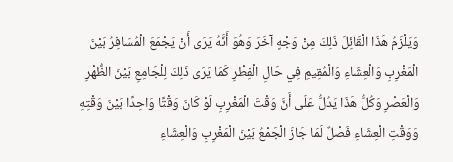وَيَلْزَمُ هَذَا الْقَائِلَ ذَلِكَ مِنْ وَجْهٍ آخَرَ وَهُوَ أَنَّهُ يَرَى أَنْ يَجْمَعَ الْمُسَافِرُ بَيْنَ الْمَغْرِبِ وَالْعِشَاءِ وَالْمُقِيمِ فِي حَالِ الْفِطْرِ كَمَا يَرَى ذَلِكَ لِلْجَامِعِ بَيْنَ الظُّهْرِ وَالْعَصْرِ وَكُلُّ هَذَا يَدُلُّ عَلَى أَنَّ وَقْتَ الْمَغْرِبِ لَوْ كَانَ وَقْتًا وَاحِدًا بَيْنَ وَقْتِهِ وَوَقْتِ الْعِشَاءِ فَصْلٌ لَمَا جَازَ الْجَمْعُ بَيْنَ الْمَغْرِبِ وَالْعِشَاءِ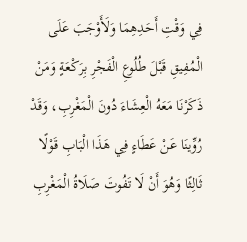فِي وَقْتِ أَحَدِهِمَا وَلَأَوْجَبَ عَلَى الْمُفِيقِ قَبْلَ طُلُوعِ الْفَجْرِ بِرَكْعَةٍ وَمَنْ ذَكَرْنَا مَعَهُ الْعِشَاءَ دُونَ الْمَغْرِبِ، وَقَدْ رُوِّينَا عَنْ عَطَاءٍ فِي هَذَا الْبَابِ قَوْلًا ثَالِثًا وَهُوَ أَنْ لَا تَفُوتَ صَلَاةُ الْمَغْرِبِ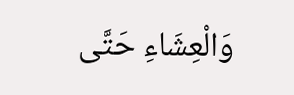وَالْعِشَاءِ حَتَّى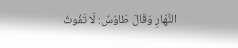النَّهَارِ وَقَالَ طَاوُسٌ: لَا تَفُوتُ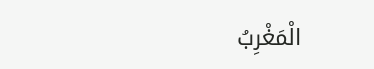الْمَغْرِبُ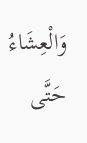وَالْعِشَاءُ حَتَّى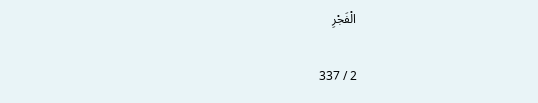الْفَجْرِ

2 / 337